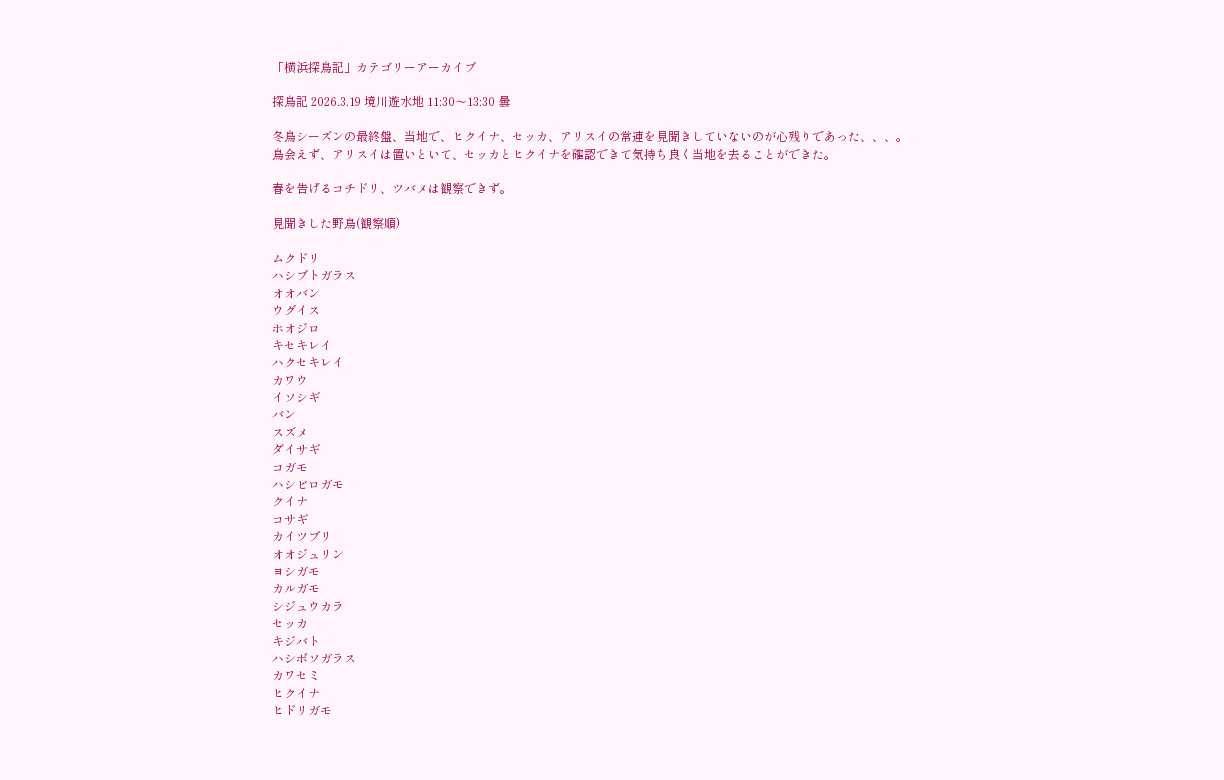「横浜探鳥記」カテゴリーアーカイブ

探鳥記 2026.3.19 境川遊水地 11:30〜13:30 曇

冬鳥シーズンの最終盤、当地で、ヒクイナ、セッカ、アリスイの常連を見聞きしていないのが心残りであった、、、。
鳥会えず、アリスイは置いといて、セッカとヒクイナを確認できて気持ち良く当地を去ることができた。

春を告げるコチドリ、ツバメは観察できず。

見聞きした野鳥(観察順)

ムクドリ
ハシブトガラス
オオバン
ウグイス
ホオジロ
キセキレイ
ハクセキレイ
カワウ
イソシギ
バン
スズメ
ダイサギ
コガモ
ハシビロガモ
クイナ
コサギ
カイツブリ
オオジュリン
ヨシガモ
カルガモ
シジュウカラ
セッカ
キジバト
ハシボソガラス
カワセミ
ヒクイナ
ヒドリガモ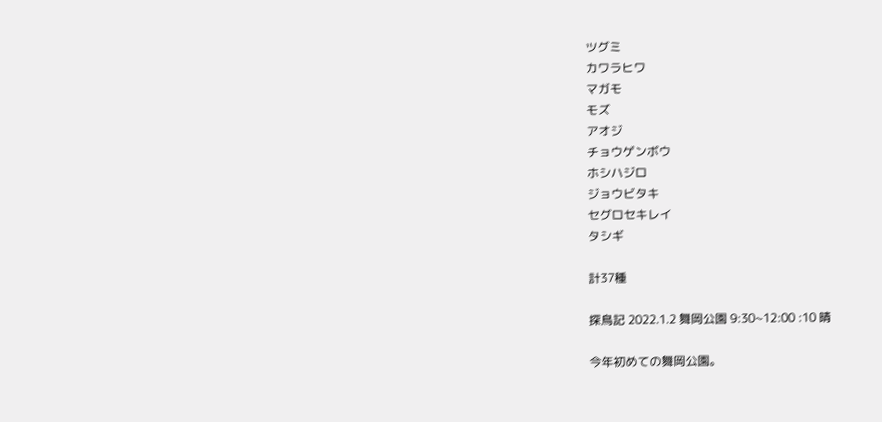ツグミ
カワラヒワ
マガモ
モズ
アオジ
チョウゲンボウ
ホシハジロ
ジョウビタキ
セグロセキレイ
タシギ

計37種

探鳥記 2022.1.2 舞岡公園 9:30~12:00 :10 晴

今年初めての舞岡公園。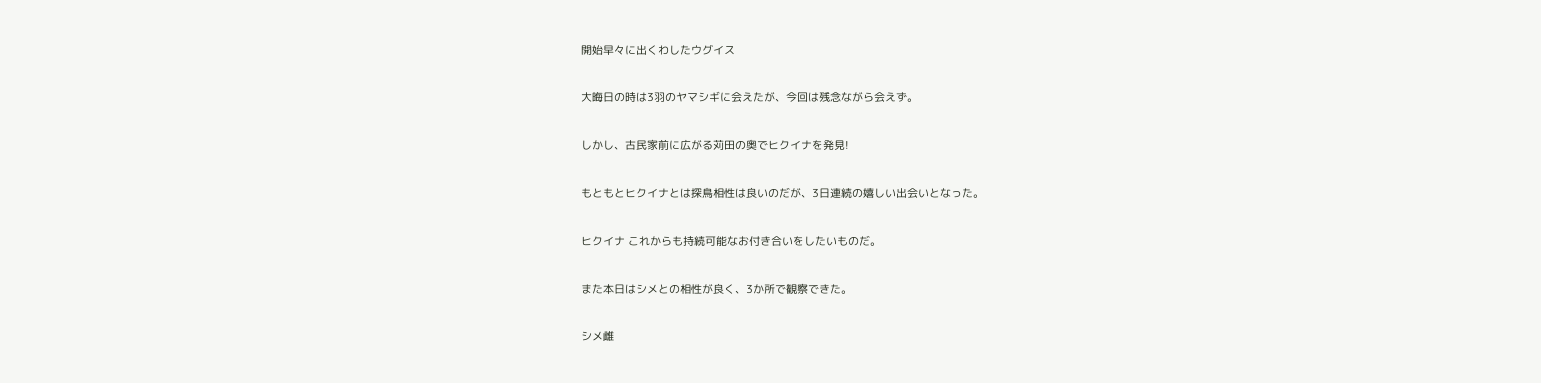開始早々に出くわしたウグイス

大晦日の時は3羽のヤマシギに会えたが、今回は残念ながら会えず。

しかし、古民家前に広がる苅田の奥でヒクイナを発見!

もともとヒクイナとは探鳥相性は良いのだが、3日連続の嬉しい出会いとなった。

ヒクイナ これからも持続可能なお付き合いをしたいものだ。

また本日はシメとの相性が良く、3か所で観察できた。

シメ雌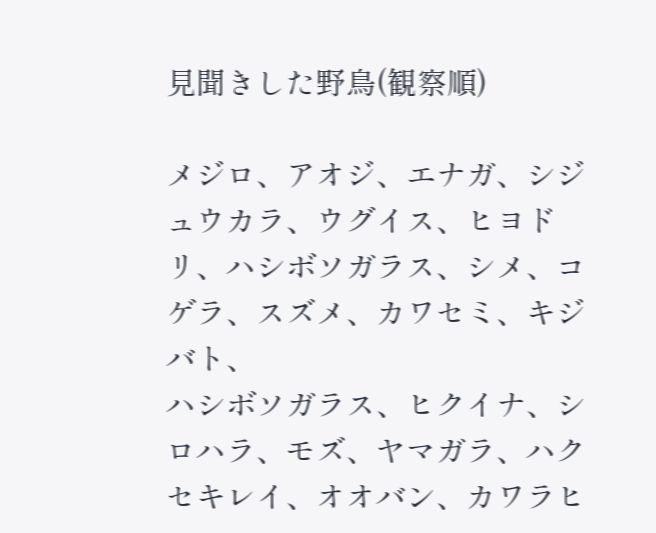見聞きした野鳥(観察順)

メジロ、アオジ、エナガ、シジュウカラ、ウグイス、ヒヨドリ、ハシボソガラス、シメ、コゲラ、スズメ、カワセミ、キジバト、
ハシボソガラス、ヒクイナ、シロハラ、モズ、ヤマガラ、ハクセキレイ、オオバン、カワラヒ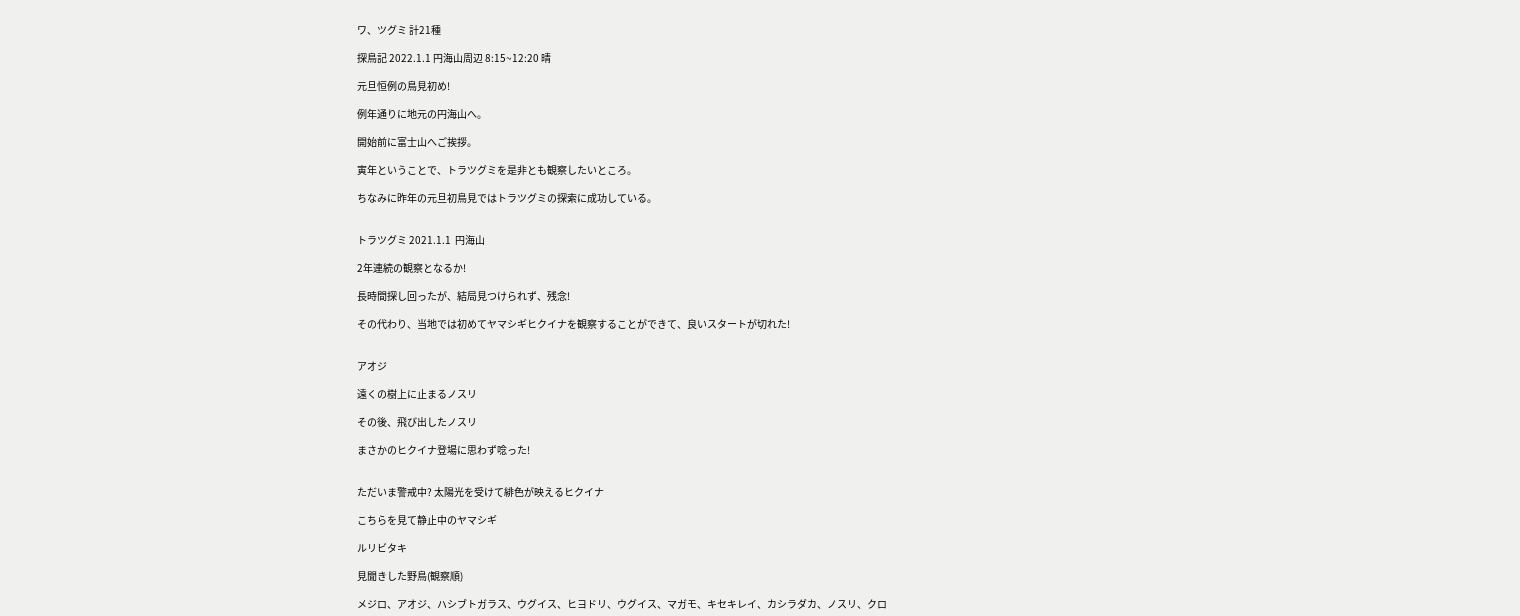ワ、ツグミ 計21種

探鳥記 2022.1.1 円海山周辺 8:15~12:20 晴

元旦恒例の鳥見初め!

例年通りに地元の円海山へ。

開始前に富士山へご挨拶。

寅年ということで、トラツグミを是非とも観察したいところ。

ちなみに昨年の元旦初鳥見ではトラツグミの探索に成功している。


トラツグミ 2021.1.1  円海山

2年連続の観察となるか!

長時間探し回ったが、結局見つけられず、残念!

その代わり、当地では初めてヤマシギヒクイナを観察することができて、良いスタートが切れた!


アオジ

遠くの樹上に止まるノスリ

その後、飛び出したノスリ

まさかのヒクイナ登場に思わず唸った!


ただいま警戒中? 太陽光を受けて緋色が映えるヒクイナ

こちらを見て静止中のヤマシギ

ルリビタキ

見聞きした野鳥(観察順)

メジロ、アオジ、ハシブトガラス、ウグイス、ヒヨドリ、ウグイス、マガモ、キセキレイ、カシラダカ、ノスリ、クロ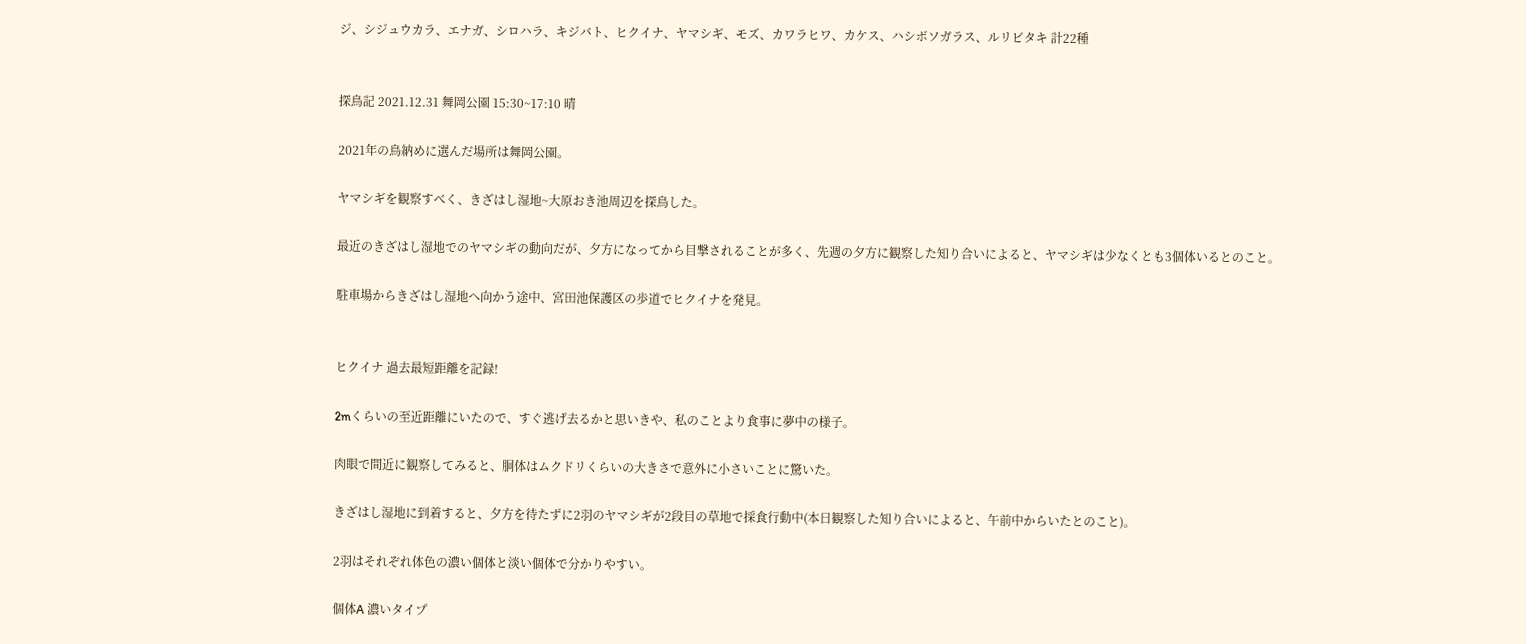ジ、シジュウカラ、エナガ、シロハラ、キジバト、ヒクイナ、ヤマシギ、モズ、カワラヒワ、カケス、ハシボソガラス、ルリビタキ 計22種


探鳥記 2021.12.31 舞岡公園 15:30~17:10 晴

2021年の鳥納めに選んだ場所は舞岡公園。

ヤマシギを観察すべく、きざはし湿地~大原おき池周辺を探鳥した。

最近のきざはし湿地でのヤマシギの動向だが、夕方になってから目撃されることが多く、先週の夕方に観察した知り合いによると、ヤマシギは少なくとも3個体いるとのこと。

駐車場からきざはし湿地へ向かう途中、宮田池保護区の歩道でヒクイナを発見。


ヒクイナ 過去最短距離を記録!

2mくらいの至近距離にいたので、すぐ逃げ去るかと思いきや、私のことより食事に夢中の様子。

肉眼で間近に観察してみると、胴体はムクドリくらいの大きさで意外に小さいことに驚いた。

きざはし湿地に到着すると、夕方を待たずに2羽のヤマシギが2段目の草地で採食行動中(本日観察した知り合いによると、午前中からいたとのこと)。

2羽はそれぞれ体色の濃い個体と淡い個体で分かりやすい。

個体A 濃いタイプ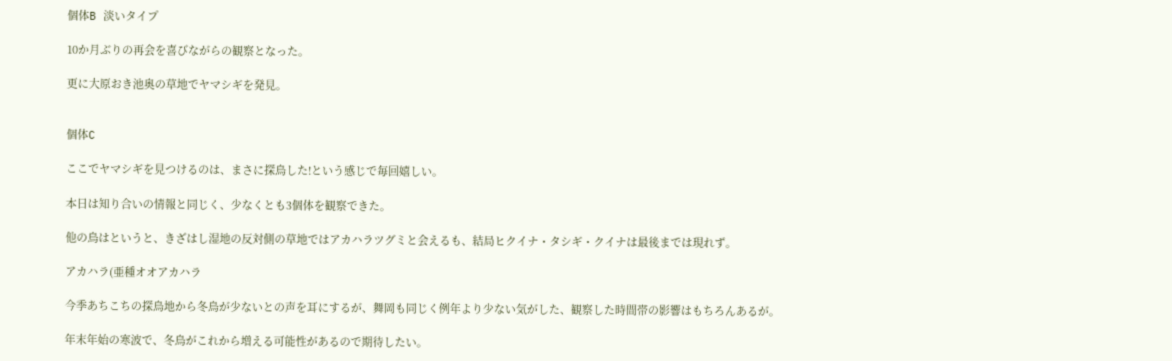個体B 淡いタイプ

10か月ぶりの再会を喜びながらの観察となった。

更に大原おき池奥の草地でヤマシギを発見。


個体C

ここでヤマシギを見つけるのは、まさに探鳥した!という感じで毎回嬉しい。

本日は知り合いの情報と同じく、少なくとも3個体を観察できた。

他の鳥はというと、きざはし湿地の反対側の草地ではアカハラツグミと会えるも、結局ヒクイナ・タシギ・クイナは最後までは現れず。

アカハラ(亜種オオアカハラ

今季あちこちの探鳥地から冬鳥が少ないとの声を耳にするが、舞岡も同じく例年より少ない気がした、観察した時間帯の影響はもちろんあるが。

年末年始の寒波で、冬鳥がこれから増える可能性があるので期待したい。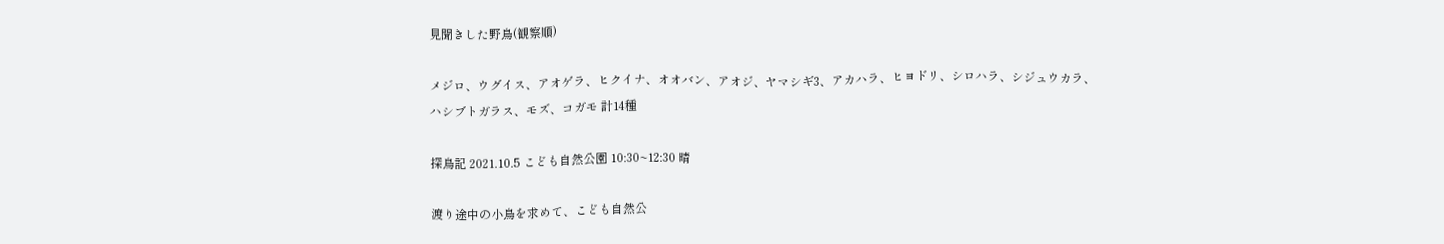見聞きした野鳥(観察順)

メジロ、ウグイス、アオゲラ、ヒクイナ、オオバン、アオジ、ヤマシギ3、アカハラ、ヒヨドリ、シロハラ、シジュウカラ、
ハシブトガラス、モズ、コガモ 計14種

探鳥記 2021.10.5 こども自然公園 10:30~12:30 晴

渡り途中の小鳥を求めて、こども自然公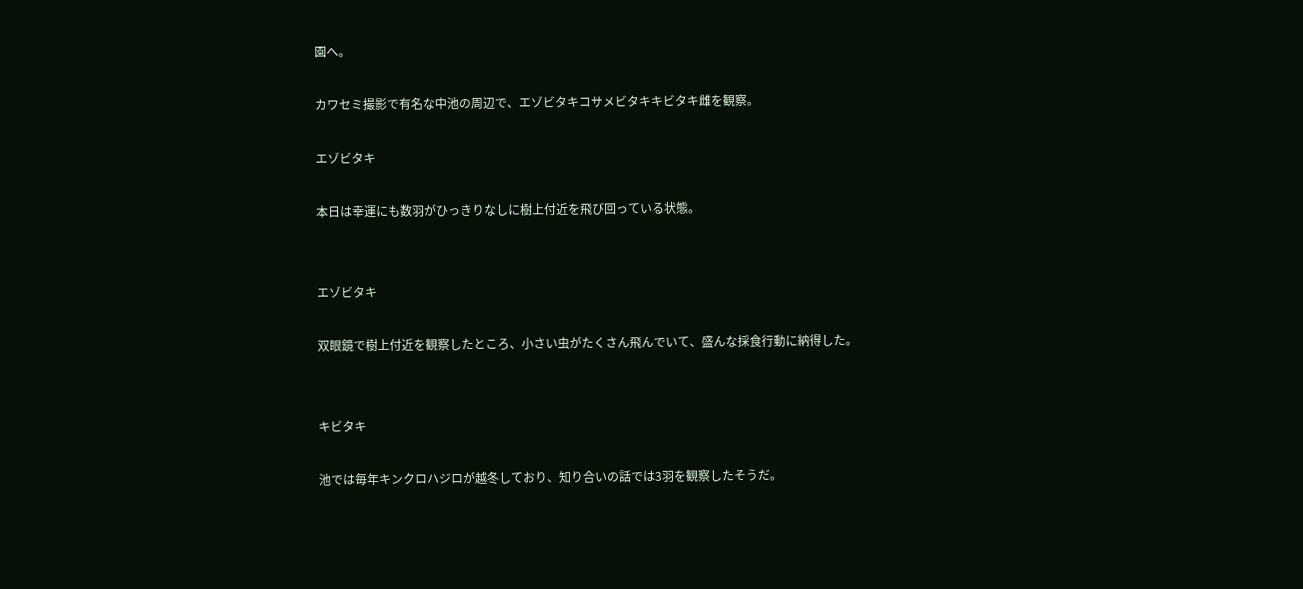園へ。

カワセミ撮影で有名な中池の周辺で、エゾビタキコサメビタキキビタキ雌を観察。

エゾビタキ

本日は幸運にも数羽がひっきりなしに樹上付近を飛び回っている状態。


エゾビタキ

双眼鏡で樹上付近を観察したところ、小さい虫がたくさん飛んでいて、盛んな採食行動に納得した。


キビタキ

池では毎年キンクロハジロが越冬しており、知り合いの話では3羽を観察したそうだ。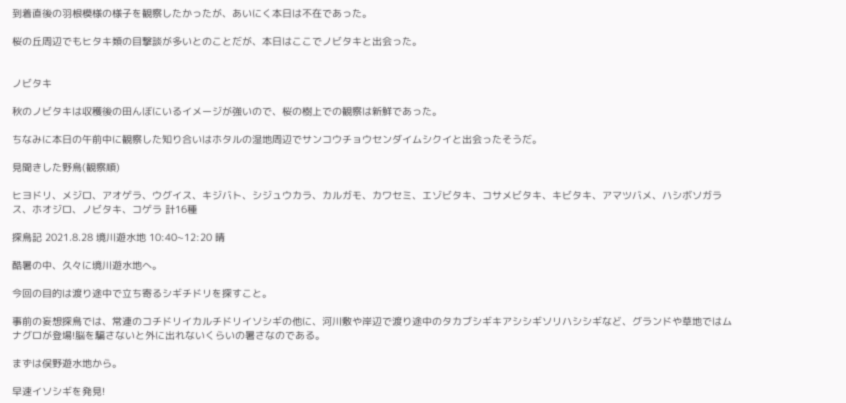到着直後の羽根模様の様子を観察したかったが、あいにく本日は不在であった。

桜の丘周辺でもヒタキ類の目撃談が多いとのことだが、本日はここでノビタキと出会った。


ノビタキ

秋のノビタキは収穫後の田んぼにいるイメージが強いので、桜の樹上での観察は新鮮であった。

ちなみに本日の午前中に観察した知り合いはホタルの湿地周辺でサンコウチョウセンダイムシクイと出会ったそうだ。

見聞きした野鳥(観察順)

ヒヨドリ、メジロ、アオゲラ、ウグイス、キジバト、シジュウカラ、カルガモ、カワセミ、エゾビタキ、コサメビタキ、キビタキ、アマツバメ、ハシボソガラス、ホオジロ、ノビタキ、コゲラ 計16種

探鳥記 2021.8.28 境川遊水地 10:40~12:20 晴

酷暑の中、久々に境川遊水地へ。

今回の目的は渡り途中で立ち寄るシギチドリを探すこと。

事前の妄想探鳥では、常連のコチドリイカルチドリイソシギの他に、河川敷や岸辺で渡り途中のタカブシギキアシシギソリハシシギなど、グランドや草地ではムナグロが登場!脳を騙さないと外に出れないくらいの暑さなのである。

まずは俣野遊水地から。

早速イソシギを発見!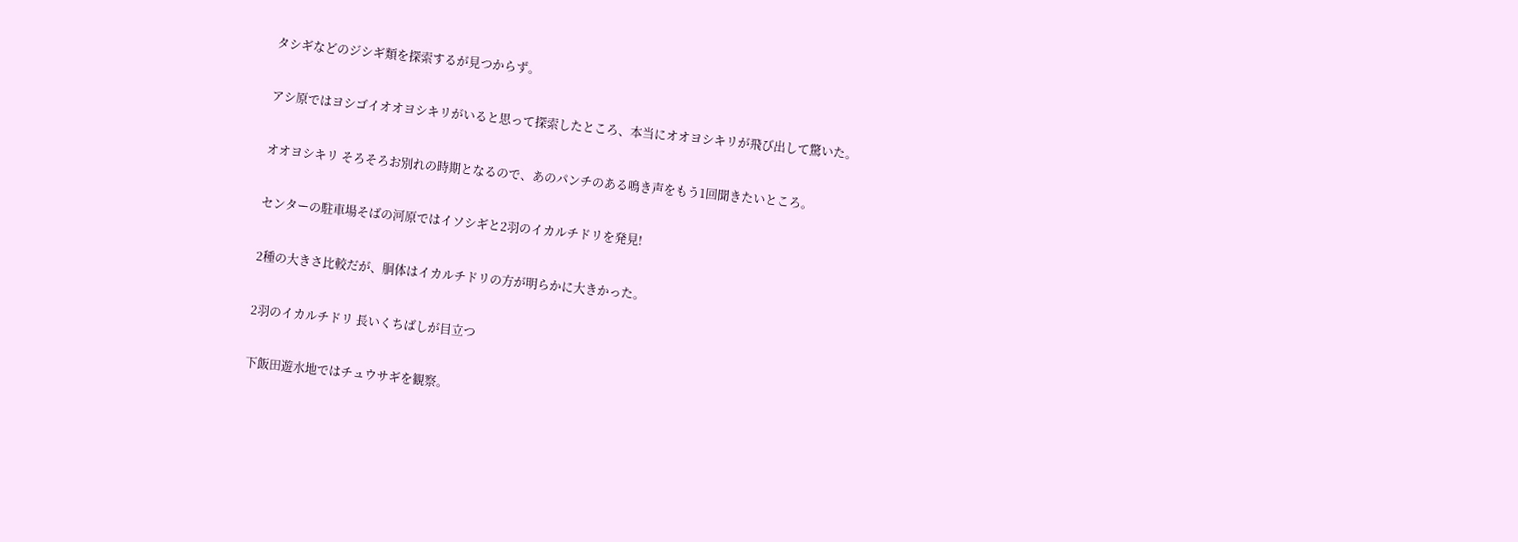タシギなどのジシギ類を探索するが見つからず。

アシ原ではヨシゴイオオヨシキリがいると思って探索したところ、本当にオオヨシキリが飛び出して驚いた。

オオヨシキリ そろそろお別れの時期となるので、あのパンチのある鳴き声をもう1回聞きたいところ。

センターの駐車場そばの河原ではイソシギと2羽のイカルチドリを発見!

2種の大きさ比較だが、胴体はイカルチドリの方が明らかに大きかった。

2羽のイカルチドリ 長いくちばしが目立つ

下飯田遊水地ではチュウサギを観察。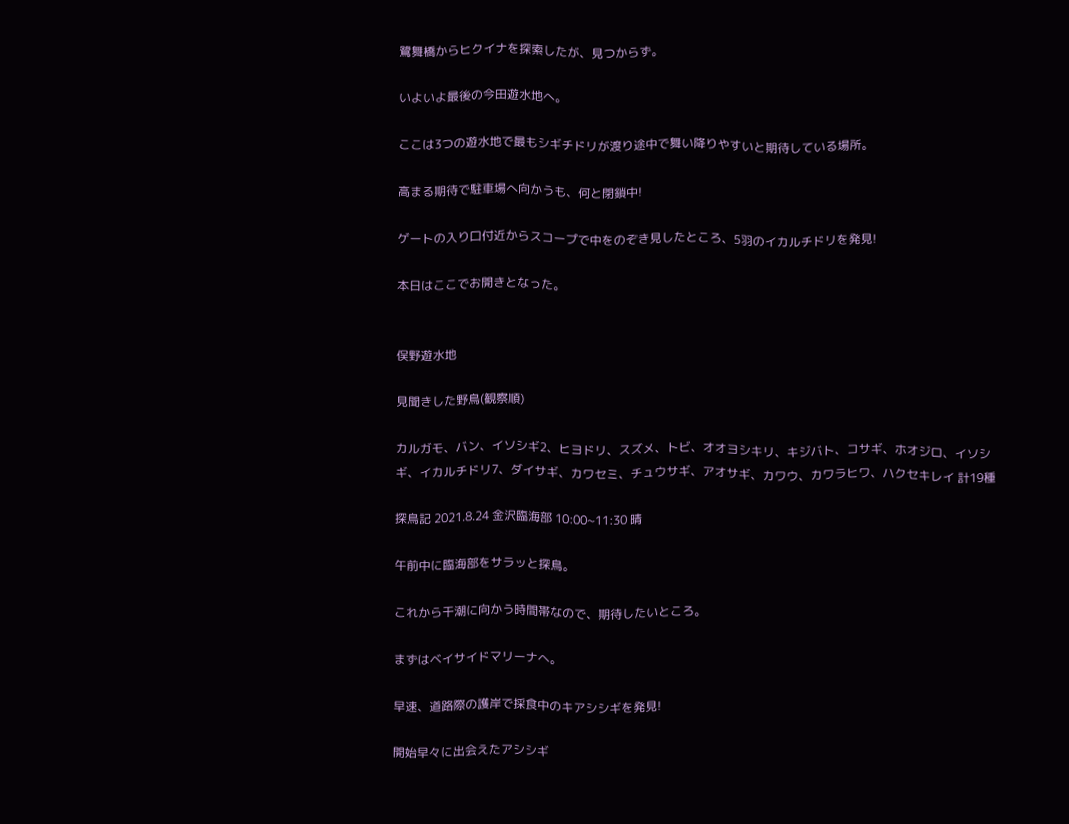鷺舞橋からヒクイナを探索したが、見つからず。

いよいよ最後の今田遊水地へ。

ここは3つの遊水地で最もシギチドリが渡り途中で舞い降りやすいと期待している場所。

高まる期待で駐車場へ向かうも、何と閉鎖中!

ゲートの入り口付近からスコープで中をのぞき見したところ、5羽のイカルチドリを発見!

本日はここでお開きとなった。


俣野遊水地

見聞きした野鳥(観察順)

カルガモ、バン、イソシギ2、ヒヨドリ、スズメ、トビ、オオヨシキリ、キジバト、コサギ、ホオジロ、イソシギ、イカルチドリ7、ダイサギ、カワセミ、チュウサギ、アオサギ、カワウ、カワラヒワ、ハクセキレイ 計19種

探鳥記 2021.8.24 金沢臨海部 10:00~11:30 晴

午前中に臨海部をサラッと探鳥。

これから干潮に向かう時間帯なので、期待したいところ。

まずはベイサイドマリーナへ。

早速、道路際の護岸で採食中のキアシシギを発見!

開始早々に出会えたアシシギ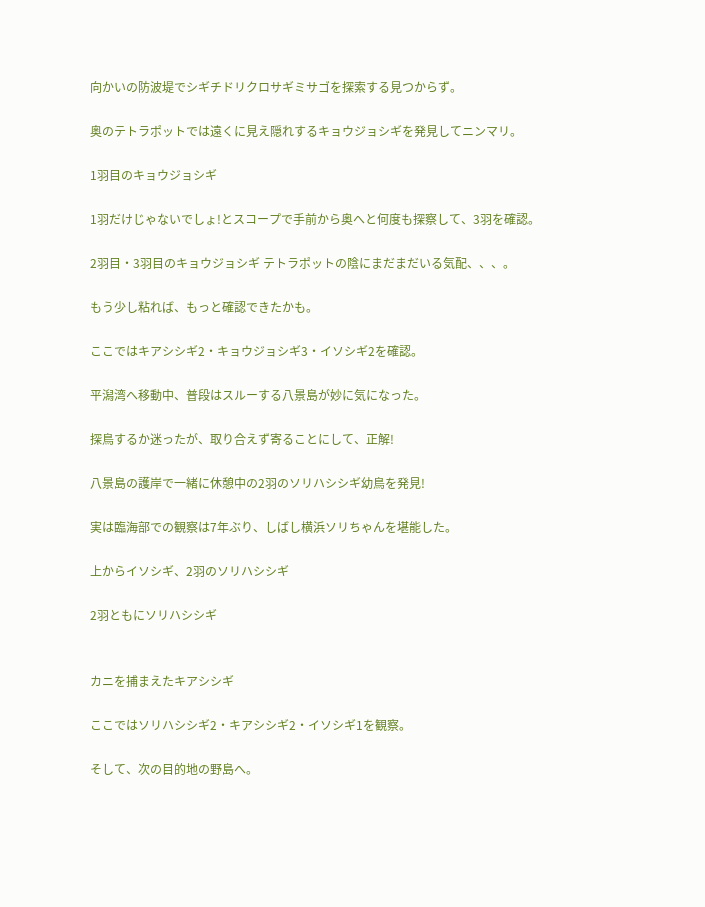向かいの防波堤でシギチドリクロサギミサゴを探索する見つからず。

奥のテトラポットでは遠くに見え隠れするキョウジョシギを発見してニンマリ。

1羽目のキョウジョシギ

1羽だけじゃないでしょ!とスコープで手前から奥へと何度も探察して、3羽を確認。

2羽目・3羽目のキョウジョシギ テトラポットの陰にまだまだいる気配、、、。

もう少し粘れば、もっと確認できたかも。

ここではキアシシギ2・キョウジョシギ3・イソシギ2を確認。

平潟湾へ移動中、普段はスルーする八景島が妙に気になった。

探鳥するか迷ったが、取り合えず寄ることにして、正解!

八景島の護岸で一緒に休憩中の2羽のソリハシシギ幼鳥を発見!

実は臨海部での観察は7年ぶり、しばし横浜ソリちゃんを堪能した。

上からイソシギ、2羽のソリハシシギ

2羽ともにソリハシシギ


カニを捕まえたキアシシギ

ここではソリハシシギ2・キアシシギ2・イソシギ1を観察。

そして、次の目的地の野島へ。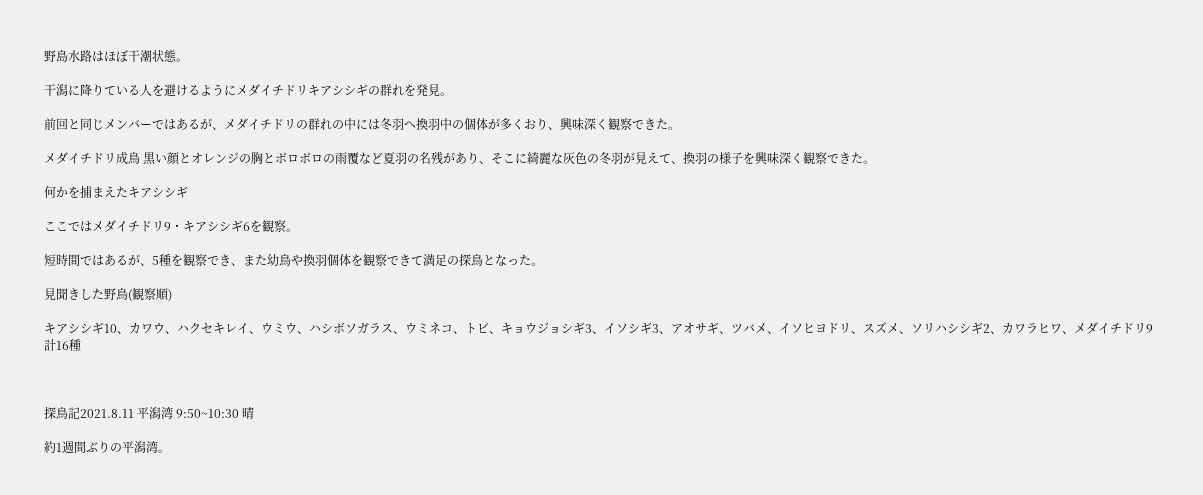野島水路はほぼ干潮状態。

干潟に降りている人を避けるようにメダイチドリキアシシギの群れを発見。

前回と同じメンバーではあるが、メダイチドリの群れの中には冬羽へ換羽中の個体が多くおり、興味深く観察できた。

メダイチドリ成鳥 黒い顔とオレンジの胸とボロボロの雨覆など夏羽の名残があり、そこに綺麗な灰色の冬羽が見えて、換羽の様子を興味深く観察できた。

何かを捕まえたキアシシギ

ここではメダイチドリ9・キアシシギ6を観察。

短時間ではあるが、5種を観察でき、また幼鳥や換羽個体を観察できて満足の探鳥となった。

見聞きした野鳥(観察順)

キアシシギ10、カワウ、ハクセキレイ、ウミウ、ハシボソガラス、ウミネコ、トビ、キョウジョシギ3、イソシギ3、アオサギ、ツバメ、イソヒヨドリ、スズメ、ソリハシシギ2、カワラヒワ、メダイチドリ9 計16種



探鳥記2021.8.11 平潟湾 9:50~10:30 晴

約1週間ぶりの平潟湾。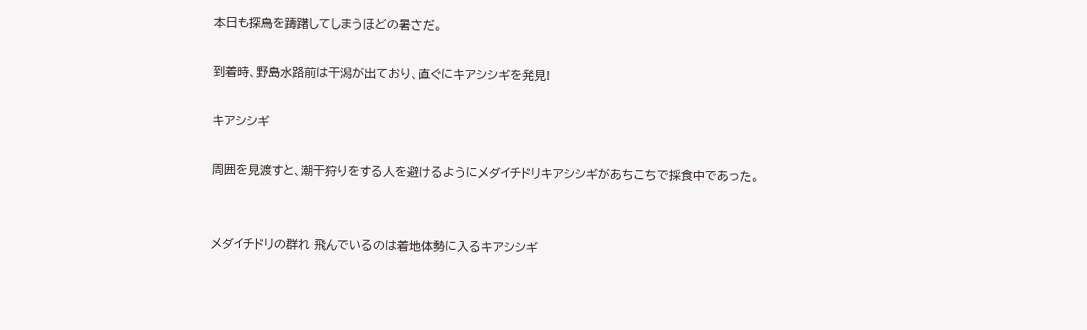本日も探鳥を躊躇してしまうほどの暑さだ。

到着時、野島水路前は干潟が出ており、直ぐにキアシシギを発見!

キアシシギ

周囲を見渡すと、潮干狩りをする人を避けるようにメダイチドリキアシシギがあちこちで採食中であった。


メダイチドリの群れ 飛んでいるのは着地体勢に入るキアシシギ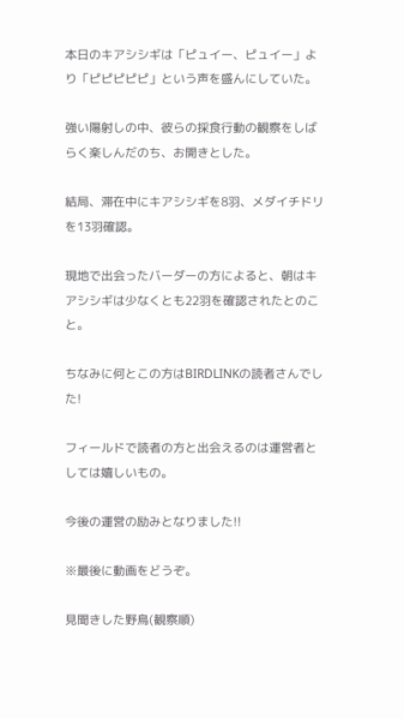本日のキアシシギは「ピュイー、ピュイー」より「ピピピピピ」という声を盛んにしていた。

強い陽射しの中、彼らの採食行動の観察をしばらく楽しんだのち、お開きとした。

結局、滞在中にキアシシギを8羽、メダイチドリを13羽確認。

現地で出会ったバーダーの方によると、朝はキアシシギは少なくとも22羽を確認されたとのこと。

ちなみに何とこの方はBIRDLINKの読者さんでした!

フィールドで読者の方と出会えるのは運営者としては嬉しいもの。

今後の運営の励みとなりました!!

※最後に動画をどうぞ。

見聞きした野鳥(観察順)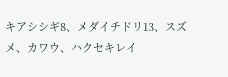キアシシギ8、メダイチドリ13、スズメ、カワウ、ハクセキレイ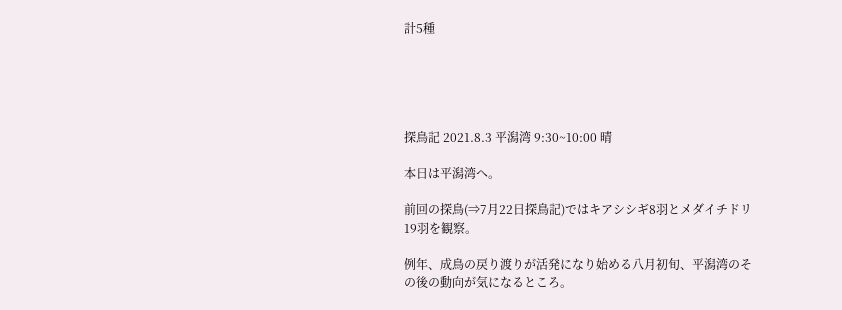計5種





探鳥記 2021.8.3 平潟湾 9:30~10:00 晴

本日は平潟湾へ。

前回の探鳥(⇒7月22日探鳥記)ではキアシシギ8羽とメダイチドリ19羽を観察。

例年、成鳥の戻り渡りが活発になり始める八月初旬、平潟湾のその後の動向が気になるところ。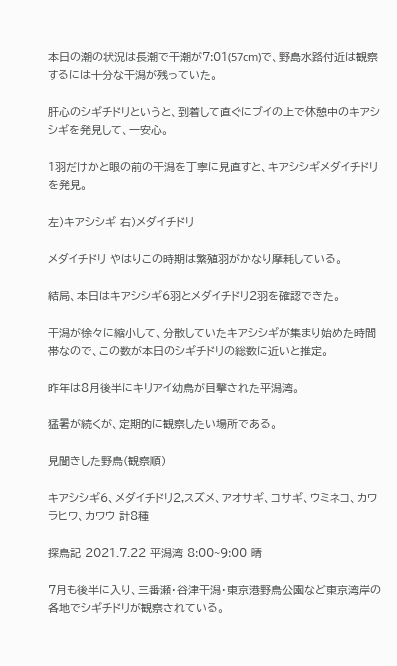本日の潮の状況は長潮で干潮が7:01(57cm)で、野島水路付近は観察するには十分な干潟が残っていた。

肝心のシギチドリというと、到着して直ぐにブイの上で休憩中のキアシシギを発見して、一安心。

1羽だけかと眼の前の干潟を丁寧に見直すと、キアシシギメダイチドリを発見。

左)キアシシギ 右)メダイチドリ

メダイチドリ やはりこの時期は繁殖羽がかなり摩耗している。

結局、本日はキアシシギ6羽とメダイチドリ2羽を確認できた。

干潟が徐々に縮小して、分散していたキアシシギが集まり始めた時間帯なので、この数が本日のシギチドリの総数に近いと推定。

昨年は8月後半にキリアイ幼鳥が目撃された平潟湾。

猛暑が続くが、定期的に観察したい場所である。

見聞きした野鳥(観察順)

キアシシギ6、メダイチドリ2,スズメ、アオサギ、コサギ、ウミネコ、カワラヒワ、カワウ 計8種

探鳥記 2021.7.22 平潟湾 8:00~9:00 晴

7月も後半に入り、三番瀬・谷津干潟・東京港野鳥公園など東京湾岸の各地でシギチドリが観察されている。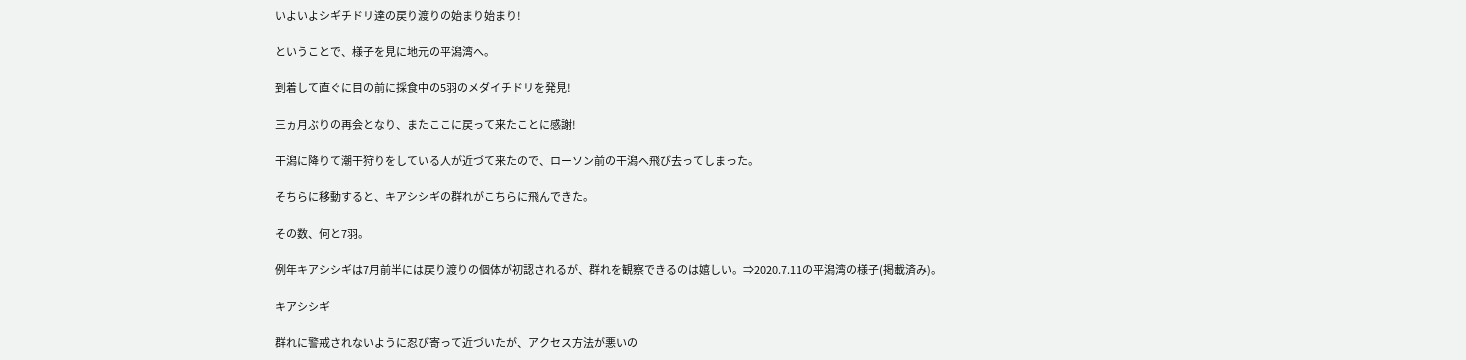いよいよシギチドリ達の戻り渡りの始まり始まり!

ということで、様子を見に地元の平潟湾へ。

到着して直ぐに目の前に採食中の5羽のメダイチドリを発見!

三ヵ月ぶりの再会となり、またここに戻って来たことに感謝!

干潟に降りて潮干狩りをしている人が近づて来たので、ローソン前の干潟へ飛び去ってしまった。

そちらに移動すると、キアシシギの群れがこちらに飛んできた。

その数、何と7羽。

例年キアシシギは7月前半には戻り渡りの個体が初認されるが、群れを観察できるのは嬉しい。⇒2020.7.11の平潟湾の様子(掲載済み)。

キアシシギ

群れに警戒されないように忍び寄って近づいたが、アクセス方法が悪いの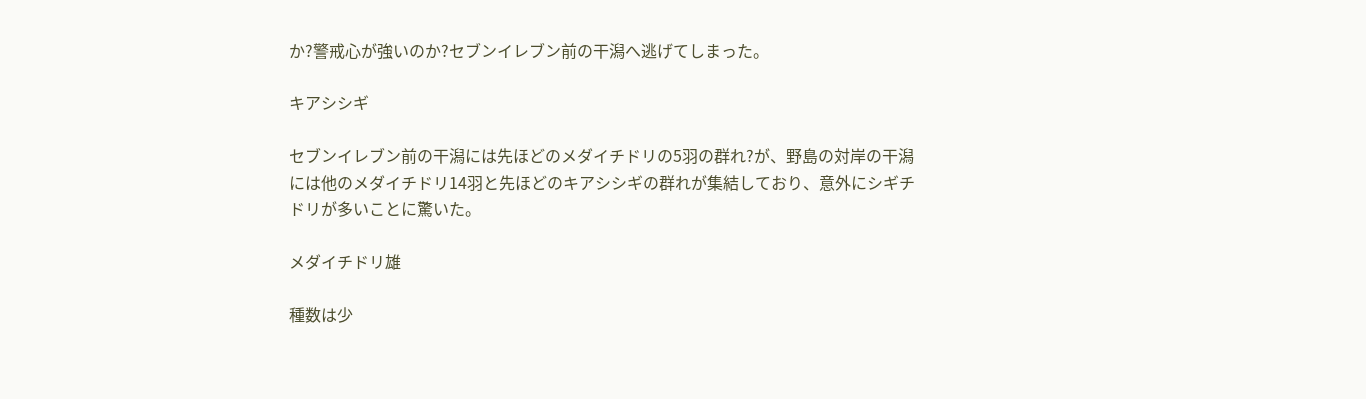か?警戒心が強いのか?セブンイレブン前の干潟へ逃げてしまった。

キアシシギ

セブンイレブン前の干潟には先ほどのメダイチドリの5羽の群れ?が、野島の対岸の干潟には他のメダイチドリ14羽と先ほどのキアシシギの群れが集結しており、意外にシギチドリが多いことに驚いた。

メダイチドリ雄

種数は少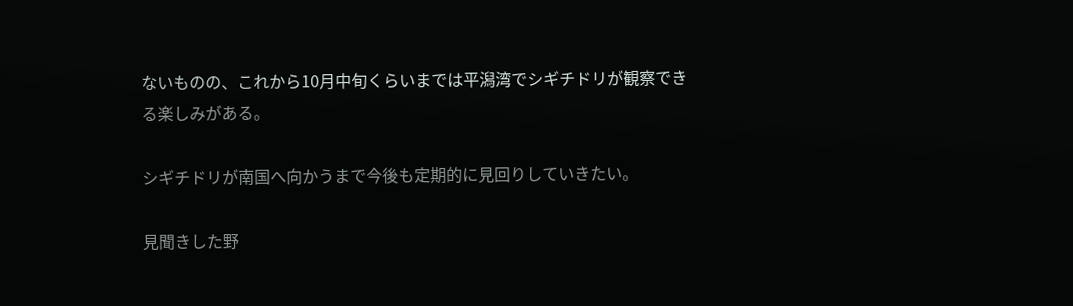ないものの、これから10月中旬くらいまでは平潟湾でシギチドリが観察できる楽しみがある。

シギチドリが南国へ向かうまで今後も定期的に見回りしていきたい。

見聞きした野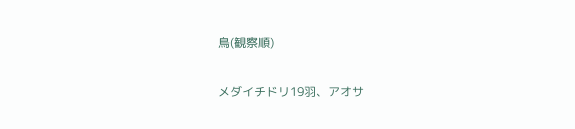鳥(観察順)

メダイチドリ19羽、アオサ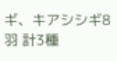ギ、キアシシギ8羽 計3種